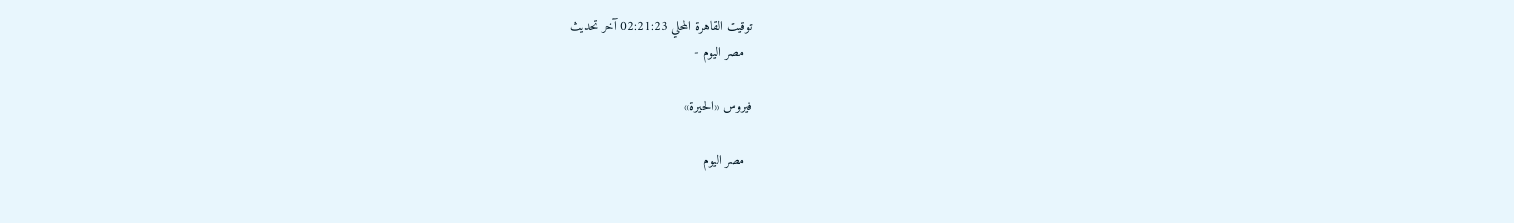توقيت القاهرة المحلي 02:21:23 آخر تحديث
  مصر اليوم -

فيروس «الحيرة»

  مصر اليوم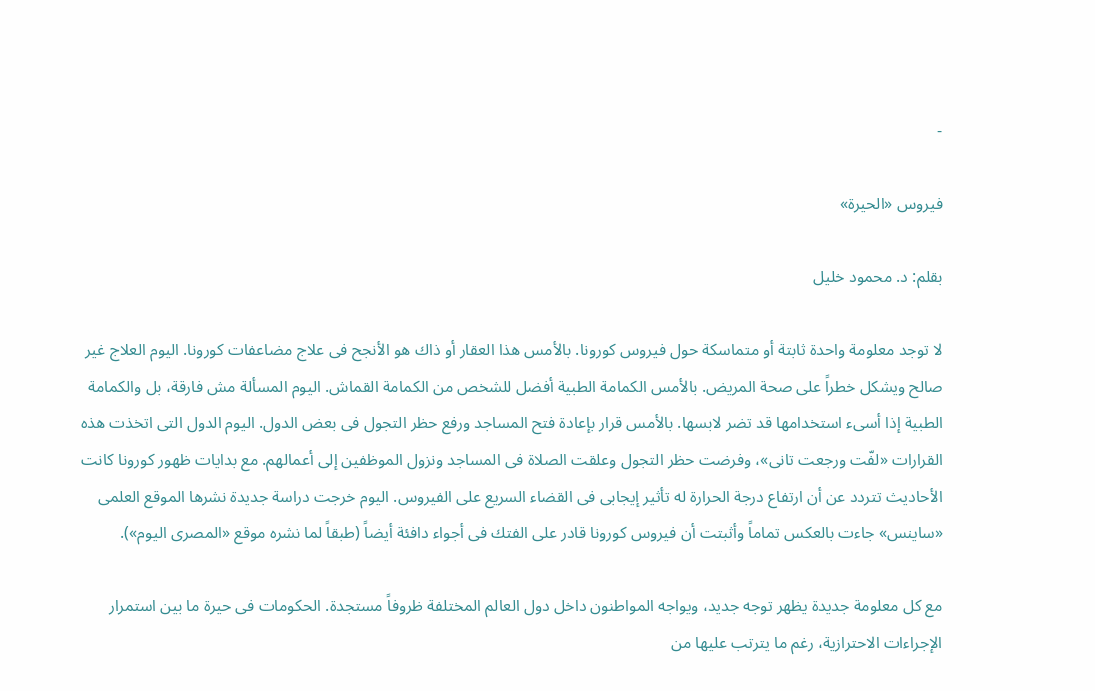-

فيروس «الحيرة»

بقلم: د. محمود خليل

لا توجد معلومة واحدة ثابتة أو متماسكة حول فيروس كورونا. بالأمس هذا العقار أو ذاك هو الأنجح فى علاج مضاعفات كورونا. اليوم العلاج غير صالح ويشكل خطراً على صحة المريض. بالأمس الكمامة الطبية أفضل للشخص من الكمامة القماش. اليوم المسألة مش فارقة، بل والكمامة الطبية إذا أسىء استخدامها قد تضر لابسها. بالأمس قرار بإعادة فتح المساجد ورفع حظر التجول فى بعض الدول. اليوم الدول التى اتخذت هذه القرارات «لفّت ورجعت تانى»، وفرضت حظر التجول وعلقت الصلاة فى المساجد ونزول الموظفين إلى أعمالهم. مع بدايات ظهور كورونا كانت الأحاديث تتردد عن أن ارتفاع درجة الحرارة له تأثير إيجابى فى القضاء السريع على الفيروس. اليوم خرجت دراسة جديدة نشرها الموقع العلمى «ساينس» جاءت بالعكس تماماً وأثبتت أن فيروس كورونا قادر على الفتك فى أجواء دافئة أيضاً (طبقاً لما نشره موقع «المصرى اليوم»).

مع كل معلومة جديدة يظهر توجه جديد، ويواجه المواطنون داخل دول العالم المختلفة ظروفاً مستجدة. الحكومات فى حيرة ما بين استمرار الإجراءات الاحترازية، رغم ما يترتب عليها من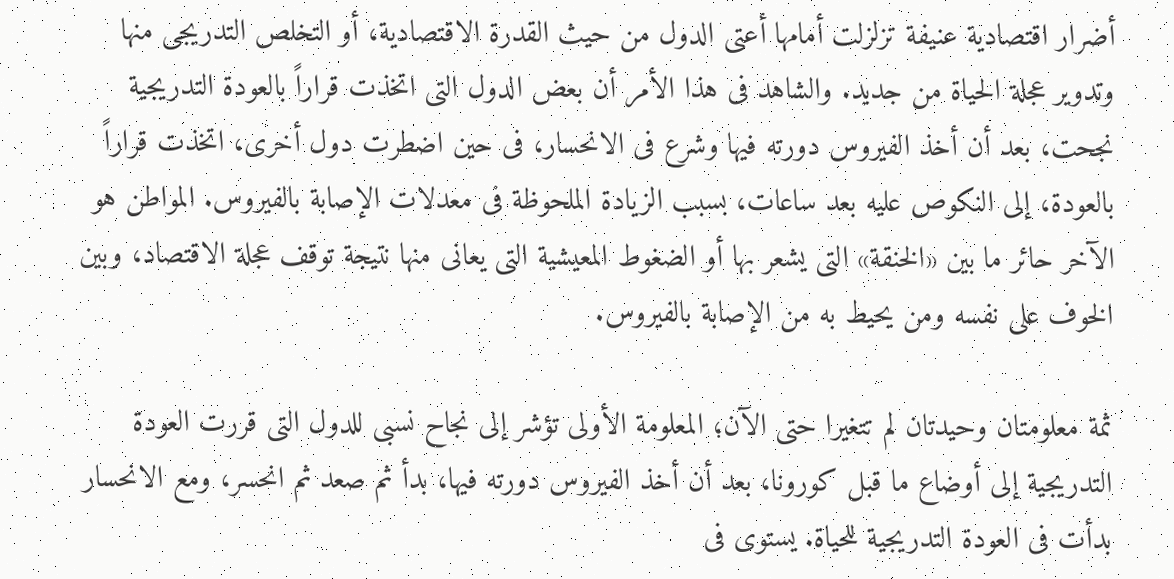أضرار اقتصادية عنيفة تزلزلت أمامها أعتى الدول من حيث القدرة الاقتصادية، أو التخلص التدريجى منها وتدوير عجلة الحياة من جديد. والشاهد فى هذا الأمر أن بعض الدول التى اتخذت قراراً بالعودة التدريجية نجحت، بعد أن أخذ الفيروس دورته فيها وشرع فى الانحسار، فى حين اضطرت دول أخرى، اتخذت قراراً بالعودة، إلى النكوص عليه بعد ساعات، بسبب الزيادة الملحوظة فى معدلات الإصابة بالفيروس. المواطن هو الآخر حائر ما بين «الخنقة» التى يشعر بها أو الضغوط المعيشية التى يعانى منها نتيجة توقف عجلة الاقتصاد، وبين الخوف على نفسه ومن يحيط به من الإصابة بالفيروس.

ثمة معلومتان وحيدتان لم تتغيرا حتى الآن؛ المعلومة الأولى تؤشر إلى نجاح نسبى للدول التى قررت العودة التدريجية إلى أوضاع ما قبل كورونا، بعد أن أخذ الفيروس دورته فيها، بدأ ثم صعد ثم انحسر، ومع الانحسار بدأت فى العودة التدريجية للحياة. يستوى فى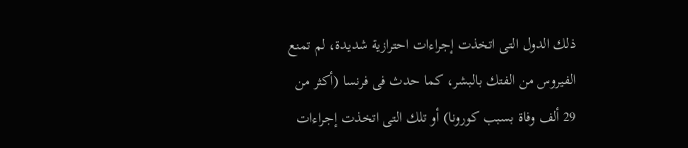ذلك الدول التى اتخذت إجراءات احترازية شديدة، لم تمنع الفيروس من الفتك بالبشر، كما حدث فى فرنسا (أكثر من 29 ألف وفاة بسبب كورونا) أو تلك التى اتخذت إجراءات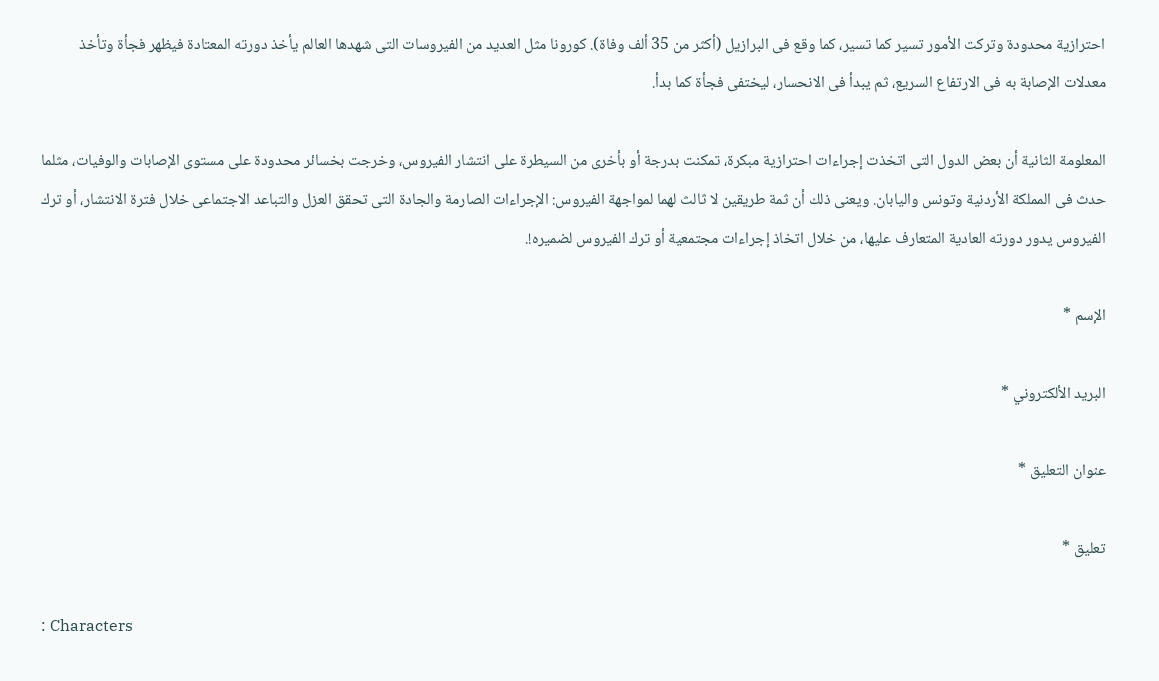احترازية محدودة وتركت الأمور تسير كما تسير، كما وقع فى البرازيل (أكثر من 35 ألف وفاة). كورونا مثل العديد من الفيروسات التى شهدها العالم يأخذ دورته المعتادة فيظهر فجأة وتأخذ معدلات الإصابة به فى الارتفاع السريع، ثم يبدأ فى الانحسار، ليختفى فجأة كما بدأ.

المعلومة الثانية أن بعض الدول التى اتخذت إجراءات احترازية مبكرة، تمكنت بدرجة أو بأخرى من السيطرة على انتشار الفيروس، وخرجت بخسائر محدودة على مستوى الإصابات والوفيات، مثلما حدث فى المملكة الأردنية وتونس واليابان. ويعنى ذلك أن ثمة طريقين لا ثالث لهما لمواجهة الفيروس: الإجراءات الصارمة والجادة التى تحقق العزل والتباعد الاجتماعى خلال فترة الانتشار، أو ترك الفيروس يدور دورته العادية المتعارف عليها، من خلال اتخاذ إجراءات مجتمعية أو ترك الفيروس لضميره!.

الإسم *

البريد الألكتروني *

عنوان التعليق *

تعليق *

: Characters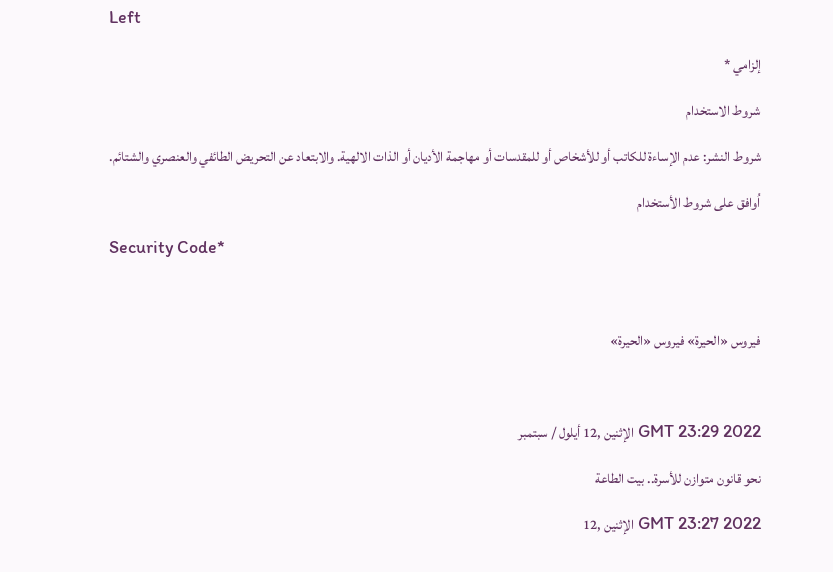Left

إلزامي *

شروط الاستخدام

شروط النشر: عدم الإساءة للكاتب أو للأشخاص أو للمقدسات أو مهاجمة الأديان أو الذات الالهية. والابتعاد عن التحريض الطائفي والعنصري والشتائم.

اُوافق على شروط الأستخدام

Security Code*



فيروس «الحيرة» فيروس «الحيرة»



GMT 23:29 2022 الإثنين ,12 أيلول / سبتمبر

نحو قانون متوازن للأسرة.. بيت الطاعة

GMT 23:27 2022 الإثنين ,12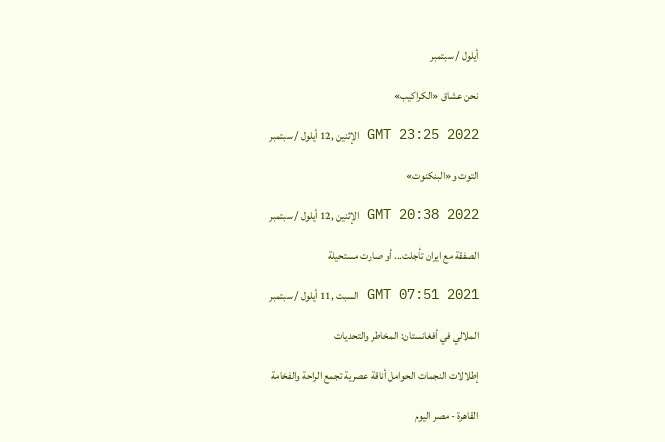أيلول / سبتمبر

نحن عشاق «الكراكيب»

GMT 23:25 2022 الإثنين ,12 أيلول / سبتمبر

التوت و«البنكنوت»

GMT 20:38 2022 الإثنين ,12 أيلول / سبتمبر

الصفقة مع ايران تأجلت... أو صارت مستحيلة

GMT 07:51 2021 السبت ,11 أيلول / سبتمبر

الملالي في أفغانستان: المخاطر والتحديات

إطلالات النجمات الحوامل أناقة عصرية تجمع الراحة والفخامة

القاهرة - مصر اليوم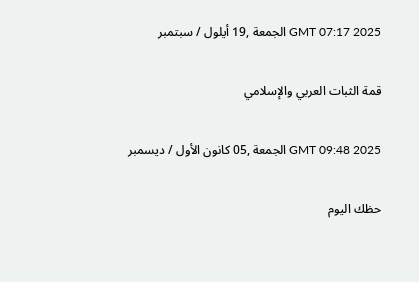GMT 07:17 2025 الجمعة ,19 أيلول / سبتمبر

قمة الثبات العربي والإسلامي

GMT 09:48 2025 الجمعة ,05 كانون الأول / ديسمبر

حظك اليوم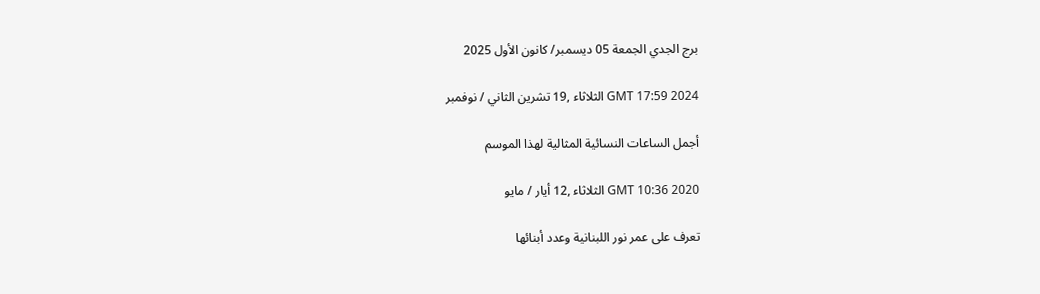برج الجدي الجمعة 05 ديسمبر/ كانون الأول 2025

GMT 17:59 2024 الثلاثاء ,19 تشرين الثاني / نوفمبر

أجمل الساعات النسائية المثالية لهذا الموسم

GMT 10:36 2020 الثلاثاء ,12 أيار / مايو

تعرف على عمر نور اللبنانية وعدد أبنائها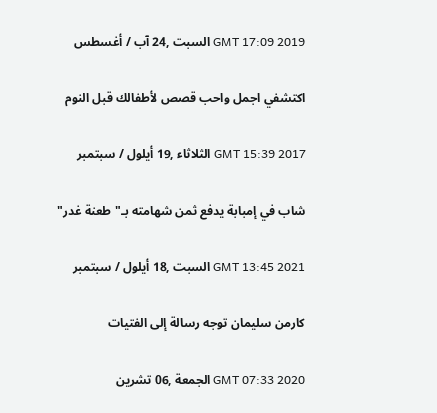GMT 17:09 2019 السبت ,24 آب / أغسطس

اكتشفي اجمل واحب قصص لأطفالك قبل النوم

GMT 15:39 2017 الثلاثاء ,19 أيلول / سبتمبر

شاب في إمبابة يدفع ثمن شهامته بـ"طعنة غدر"

GMT 13:45 2021 السبت ,18 أيلول / سبتمبر

كارمن سليمان توجه رسالة إلى الفتيات

GMT 07:33 2020 الجمعة ,06 تشرين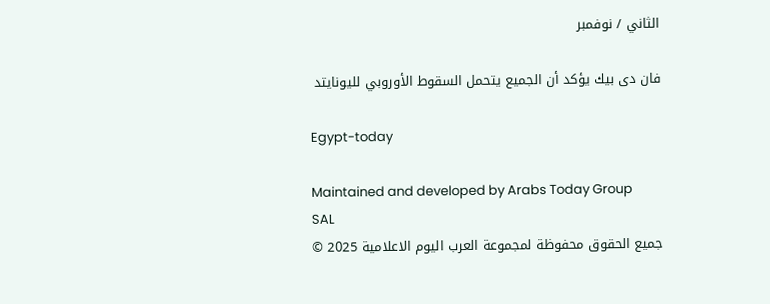الثاني / نوفمبر

فان دى بيك يؤكد أن الجميع يتحمل السقوط الأوروبي لليونايتد

Egypt-today

Maintained and developed by Arabs Today Group SAL
جميع الحقوق محفوظة لمجموعة العرب اليوم الاعلامية 2025 ©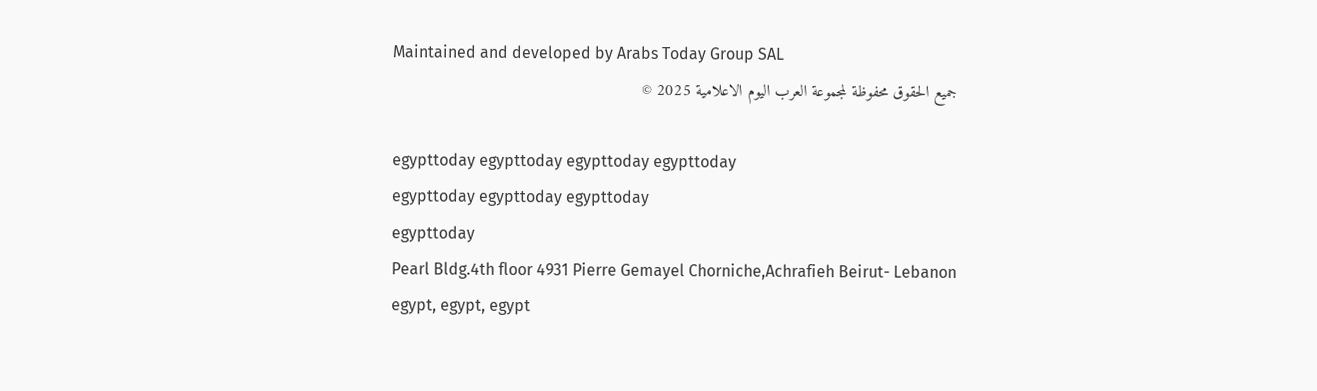Maintained and developed by Arabs Today Group SAL
جميع الحقوق محفوظة لمجموعة العرب اليوم الاعلامية 2025 ©

egypttoday egypttoday egypttoday egypttoday
egypttoday egypttoday egypttoday
egypttoday
Pearl Bldg.4th floor 4931 Pierre Gemayel Chorniche,Achrafieh Beirut- Lebanon
egypt, egypt, egypt